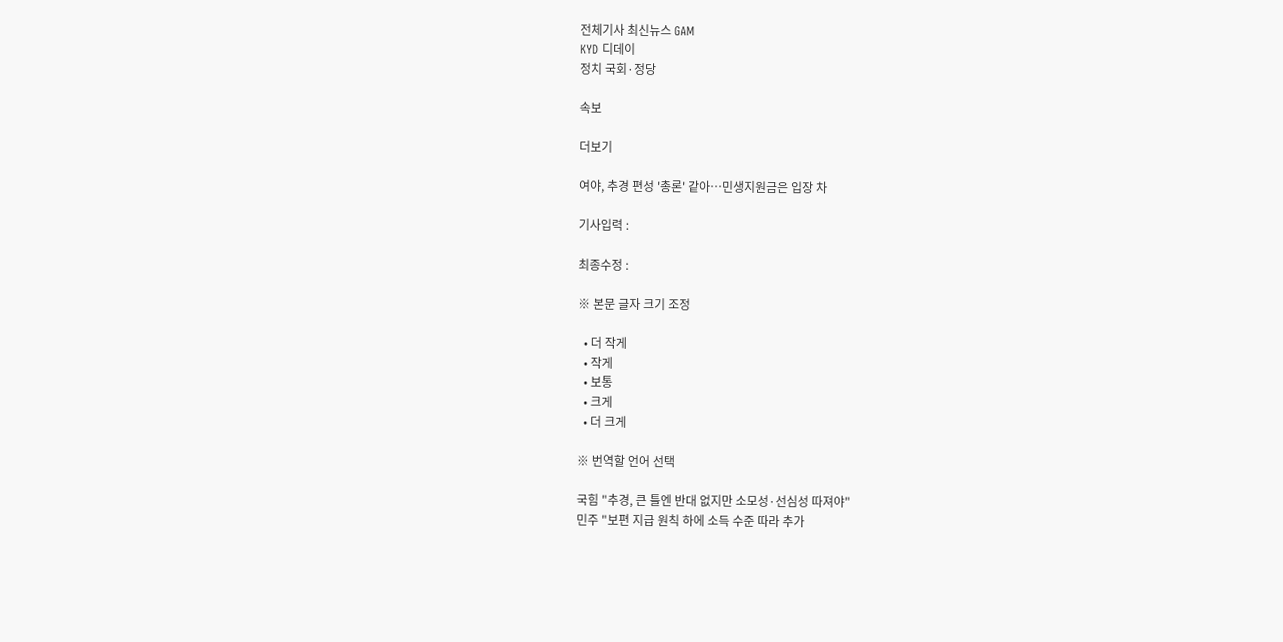전체기사 최신뉴스 GAM
KYD 디데이
정치 국회·정당

속보

더보기

여야, 추경 편성 '총론' 같아…민생지원금은 입장 차

기사입력 :

최종수정 :

※ 본문 글자 크기 조정

  • 더 작게
  • 작게
  • 보통
  • 크게
  • 더 크게

※ 번역할 언어 선택

국힘 "추경, 큰 틀엔 반대 없지만 소모성·선심성 따져야"
민주 "보편 지급 원칙 하에 소득 수준 따라 추가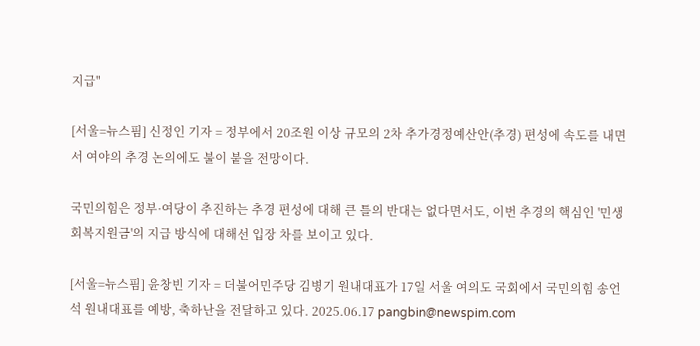지급"

[서울=뉴스핌] 신정인 기자 = 정부에서 20조원 이상 규모의 2차 추가경정예산안(추경) 편성에 속도를 내면서 여야의 추경 논의에도 불이 붙을 전망이다.

국민의힘은 정부·여당이 추진하는 추경 편성에 대해 큰 틀의 반대는 없다면서도, 이번 추경의 핵심인 '민생회복지원금'의 지급 방식에 대해선 입장 차를 보이고 있다.

[서울=뉴스핌] 윤창빈 기자 = 더불어민주당 김병기 원내대표가 17일 서울 여의도 국회에서 국민의힘 송언석 원내대표를 예방, 축하난을 전달하고 있다. 2025.06.17 pangbin@newspim.com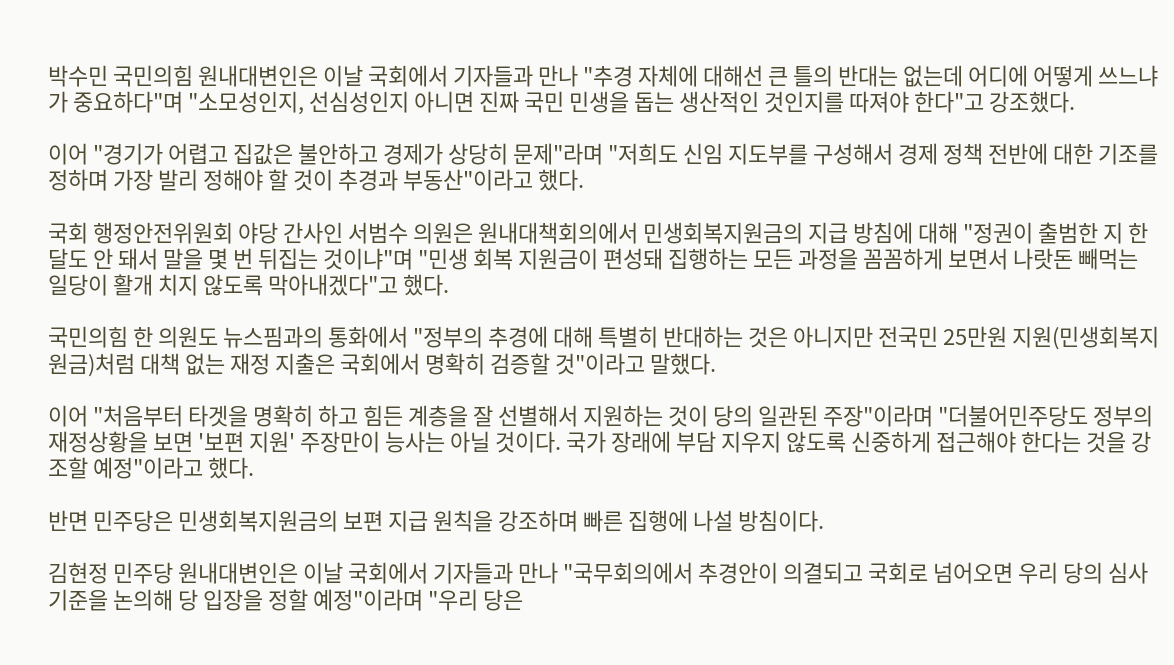박수민 국민의힘 원내대변인은 이날 국회에서 기자들과 만나 "추경 자체에 대해선 큰 틀의 반대는 없는데 어디에 어떻게 쓰느냐가 중요하다"며 "소모성인지, 선심성인지 아니면 진짜 국민 민생을 돕는 생산적인 것인지를 따져야 한다"고 강조했다.

이어 "경기가 어렵고 집값은 불안하고 경제가 상당히 문제"라며 "저희도 신임 지도부를 구성해서 경제 정책 전반에 대한 기조를 정하며 가장 발리 정해야 할 것이 추경과 부동산"이라고 했다.

국회 행정안전위원회 야당 간사인 서범수 의원은 원내대책회의에서 민생회복지원금의 지급 방침에 대해 "정권이 출범한 지 한 달도 안 돼서 말을 몇 번 뒤집는 것이냐"며 "민생 회복 지원금이 편성돼 집행하는 모든 과정을 꼼꼼하게 보면서 나랏돈 빼먹는 일당이 활개 치지 않도록 막아내겠다"고 했다.

국민의힘 한 의원도 뉴스핌과의 통화에서 "정부의 추경에 대해 특별히 반대하는 것은 아니지만 전국민 25만원 지원(민생회복지원금)처럼 대책 없는 재정 지출은 국회에서 명확히 검증할 것"이라고 말했다.

이어 "처음부터 타겟을 명확히 하고 힘든 계층을 잘 선별해서 지원하는 것이 당의 일관된 주장"이라며 "더불어민주당도 정부의 재정상황을 보면 '보편 지원' 주장만이 능사는 아닐 것이다. 국가 장래에 부담 지우지 않도록 신중하게 접근해야 한다는 것을 강조할 예정"이라고 했다.

반면 민주당은 민생회복지원금의 보편 지급 원칙을 강조하며 빠른 집행에 나설 방침이다.

김현정 민주당 원내대변인은 이날 국회에서 기자들과 만나 "국무회의에서 추경안이 의결되고 국회로 넘어오면 우리 당의 심사기준을 논의해 당 입장을 정할 예정"이라며 "우리 당은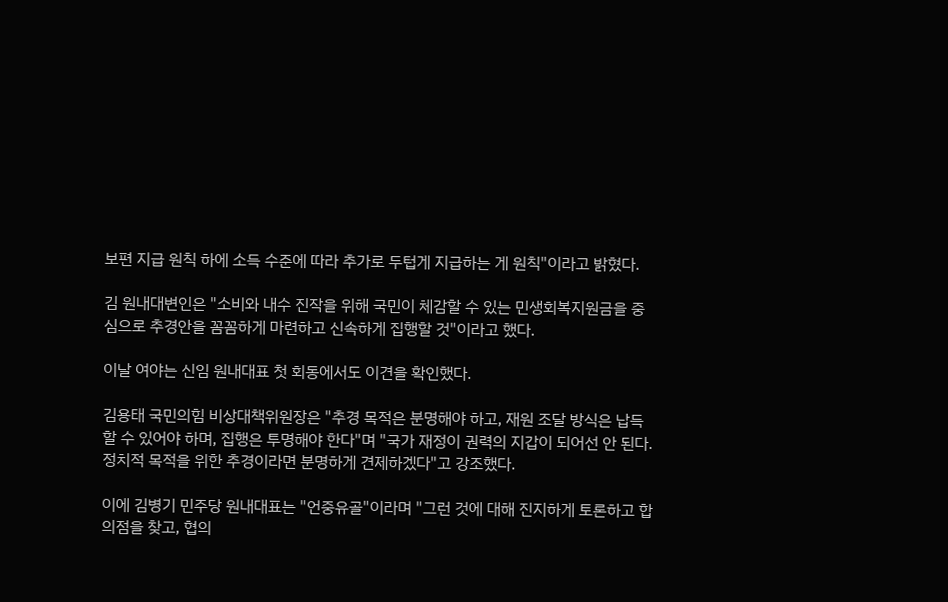보편 지급 원칙 하에 소득 수준에 따라 추가로 두텁게 지급하는 게 원칙"이라고 밝혔다.

김 원내대변인은 "소비와 내수 진작을 위해 국민이 체감할 수 있는 민생회복지원금을 중심으로 추경안을 꼼꼼하게 마련하고 신속하게 집행할 것"이라고 했다.

이날 여야는 신임 원내대표 첫 회동에서도 이견을 확인했다.

김용태 국민의힘 비상대책위원장은 "추경 목적은 분명해야 하고, 재원 조달 방식은 납득할 수 있어야 하며, 집행은 투명해야 한다"며 "국가 재정이 권력의 지갑이 되어선 안 된다. 정치적 목적을 위한 추경이라면 분명하게 견제하겠다"고 강조했다.

이에 김병기 민주당 원내대표는 "언중유골"이라며 "그런 것에 대해 진지하게 토론하고 합의점을 찾고, 협의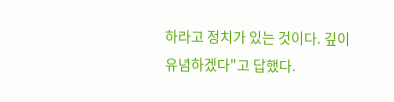하라고 정치가 있는 것이다. 깊이 유념하겠다"고 답했다.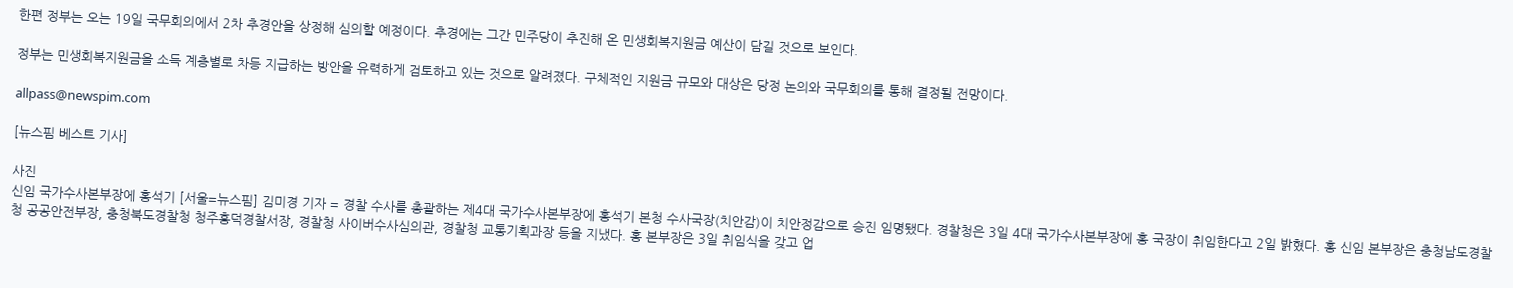한편 정부는 오는 19일 국무회의에서 2차 추경안을 상정해 심의할 예정이다. 추경에는 그간 민주당이 추진해 온 민생회복지원금 예산이 담길 것으로 보인다.

정부는 민생회복지원금을 소득 계층별로 차등 지급하는 방안을 유력하게 검토하고 있는 것으로 알려졌다. 구체적인 지원금 규모와 대상은 당정 논의와 국무회의를 통해 결정될 전망이다.

allpass@newspim.com

[뉴스핌 베스트 기사]

사진
신임 국가수사본부장에 홍석기 [서울=뉴스핌] 김미경 기자 = 경찰 수사를 총괄하는 제4대 국가수사본부장에 홍석기 본청 수사국장(치안감)이 치안정감으로 승진 임명됐다. 경찰청은 3일 4대 국가수사본부장에 홍 국장이 취임한다고 2일 밝혔다. 홍 신임 본부장은 충청남도경찰청 공공안전부장, 충청북도경찰청 청주흥덕경찰서장, 경찰청 사이버수사심의관, 경찰청 교통기획과장 등을 지냈다. 홍 본부장은 3일 취임식을 갖고 업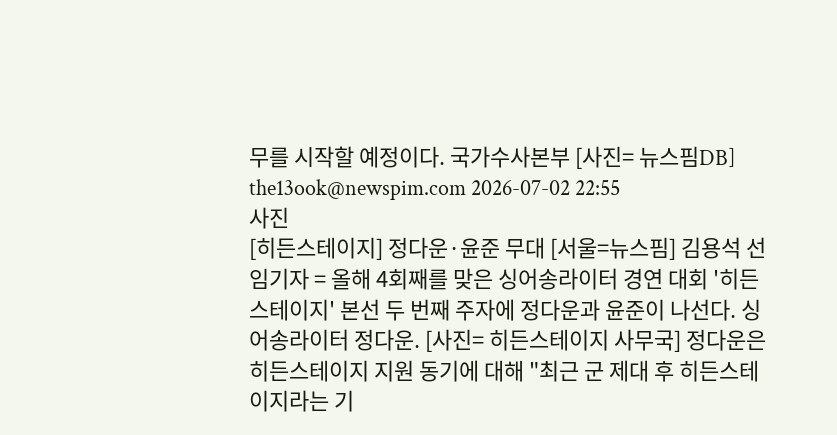무를 시작할 예정이다. 국가수사본부 [사진= 뉴스핌DB] the13ook@newspim.com 2026-07-02 22:55
사진
[히든스테이지] 정다운·윤준 무대 [서울=뉴스핌] 김용석 선임기자 = 올해 4회째를 맞은 싱어송라이터 경연 대회 '히든 스테이지' 본선 두 번째 주자에 정다운과 윤준이 나선다. 싱어송라이터 정다운. [사진= 히든스테이지 사무국] 정다운은 히든스테이지 지원 동기에 대해 "최근 군 제대 후 히든스테이지라는 기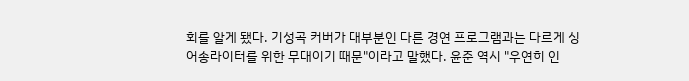회를 알게 됐다. 기성곡 커버가 대부분인 다른 경연 프로그램과는 다르게 싱어송라이터를 위한 무대이기 때문"이라고 말했다. 윤준 역시 "우연히 인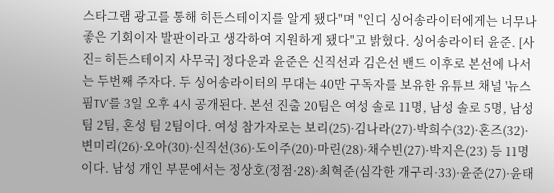스타그램 광고를 통해 히든스테이지를 알게 됐다"며 "인디 싱어송라이터에게는 너무나 좋은 기회이자 발판이라고 생각하여 지원하게 됐다"고 밝혔다. 싱어송라이터 윤준. [사진= 히든스테이지 사무국] 정다운과 윤준은 신직선과 김은선 밴드 이후로 본선에 나서는 두번째 주자다. 두 싱어송라이터의 무대는 40만 구독자를 보유한 유튜브 채널 '뉴스핌TV'를 3일 오후 4시 공개된다. 본선 진출 20팀은 여성 솔로 11명, 남성 솔로 5명, 남성 팀 2팀, 혼성 팀 2팀이다. 여성 참가자로는 보리(25)·김나라(27)·박희수(32)·혼즈(32)·변미리(26)·오아(30)·신직선(36)·도이주(20)·마린(28)·채수빈(27)·박지은(23) 등 11명이다. 남성 개인 부문에서는 정상호(정점·28)·최혁준(심각한 개구리·33)·윤준(27)·윤태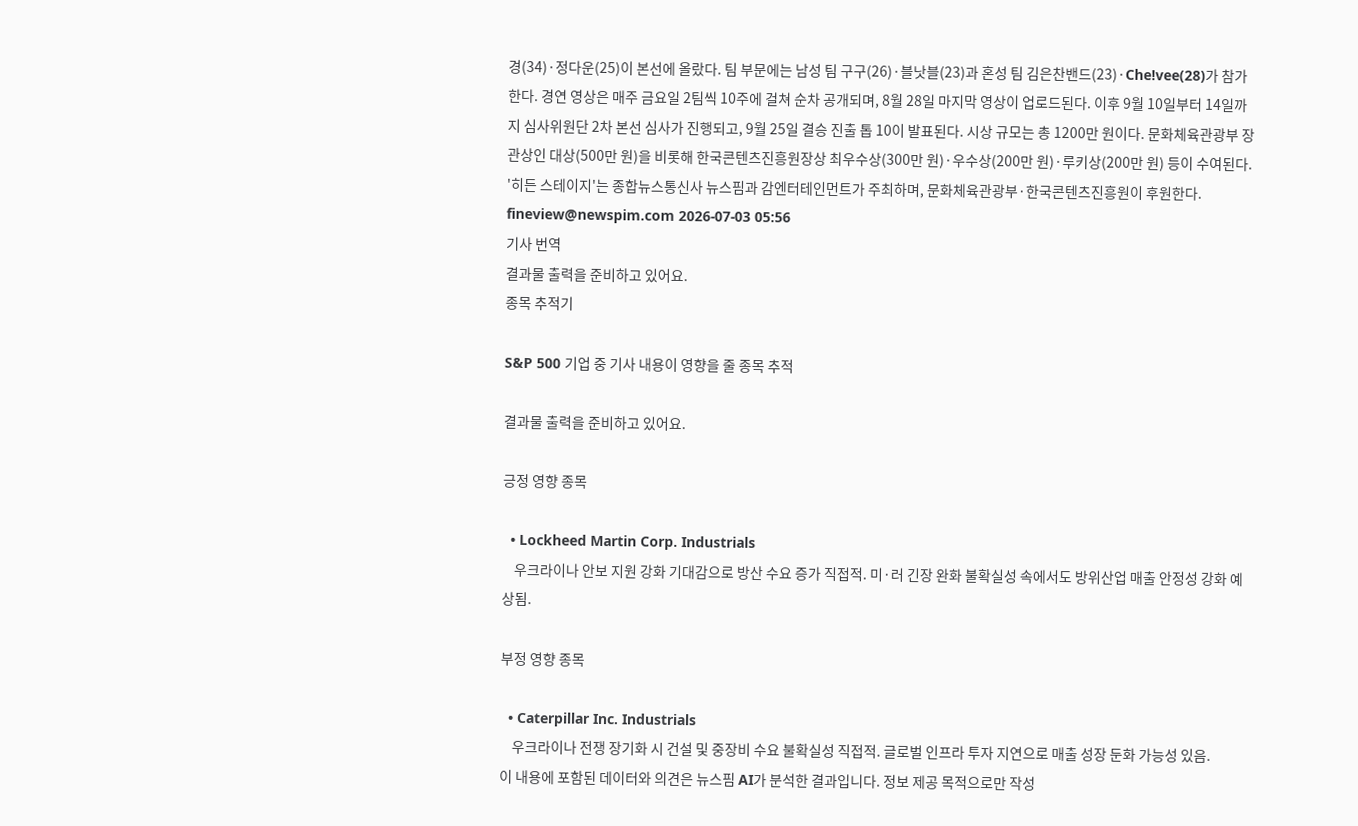경(34)·정다운(25)이 본선에 올랐다. 팀 부문에는 남성 팀 구구(26)·블낫블(23)과 혼성 팀 김은찬밴드(23)·Che!vee(28)가 참가한다. 경연 영상은 매주 금요일 2팀씩 10주에 걸쳐 순차 공개되며, 8월 28일 마지막 영상이 업로드된다. 이후 9월 10일부터 14일까지 심사위원단 2차 본선 심사가 진행되고, 9월 25일 결승 진출 톱 10이 발표된다. 시상 규모는 총 1200만 원이다. 문화체육관광부 장관상인 대상(500만 원)을 비롯해 한국콘텐츠진흥원장상 최우수상(300만 원)·우수상(200만 원)·루키상(200만 원) 등이 수여된다. '히든 스테이지'는 종합뉴스통신사 뉴스핌과 감엔터테인먼트가 주최하며, 문화체육관광부·한국콘텐츠진흥원이 후원한다. fineview@newspim.com 2026-07-03 05:56
기사 번역
결과물 출력을 준비하고 있어요.
종목 추적기

S&P 500 기업 중 기사 내용이 영향을 줄 종목 추적

결과물 출력을 준비하고 있어요.

긍정 영향 종목

  • Lockheed Martin Corp. Industrials
    우크라이나 안보 지원 강화 기대감으로 방산 수요 증가 직접적. 미·러 긴장 완화 불확실성 속에서도 방위산업 매출 안정성 강화 예상됨.

부정 영향 종목

  • Caterpillar Inc. Industrials
    우크라이나 전쟁 장기화 시 건설 및 중장비 수요 불확실성 직접적. 글로벌 인프라 투자 지연으로 매출 성장 둔화 가능성 있음.
이 내용에 포함된 데이터와 의견은 뉴스핌 AI가 분석한 결과입니다. 정보 제공 목적으로만 작성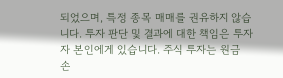되었으며, 특정 종목 매매를 권유하지 않습니다. 투자 판단 및 결과에 대한 책임은 투자자 본인에게 있습니다. 주식 투자는 원금 손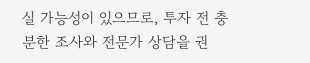실 가능성이 있으므로, 투자 전 충분한 조사와 전문가 상담을 권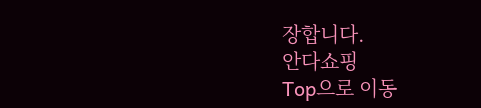장합니다.
안다쇼핑
Top으로 이동